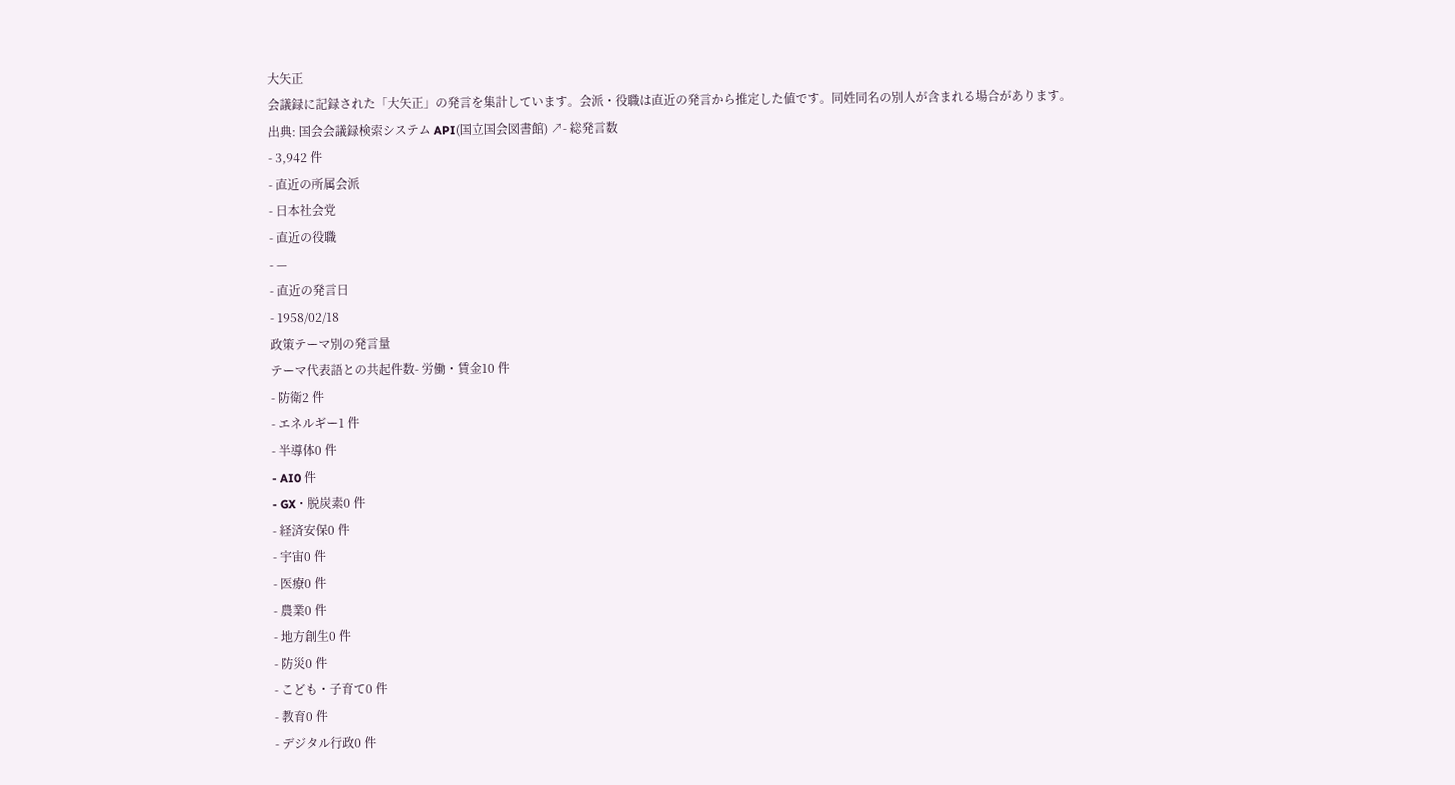大矢正
会議録に記録された「大矢正」の発言を集計しています。会派・役職は直近の発言から推定した値です。同姓同名の別人が含まれる場合があります。
出典: 国会会議録検索システム API(国立国会図書館) ↗- 総発言数
- 3,942 件
- 直近の所属会派
- 日本社会党
- 直近の役職
- —
- 直近の発言日
- 1958/02/18
政策テーマ別の発言量
テーマ代表語との共起件数- 労働・賃金10 件
- 防衛2 件
- エネルギー1 件
- 半導体0 件
- AI0 件
- GX・脱炭素0 件
- 経済安保0 件
- 宇宙0 件
- 医療0 件
- 農業0 件
- 地方創生0 件
- 防災0 件
- こども・子育て0 件
- 教育0 件
- デジタル行政0 件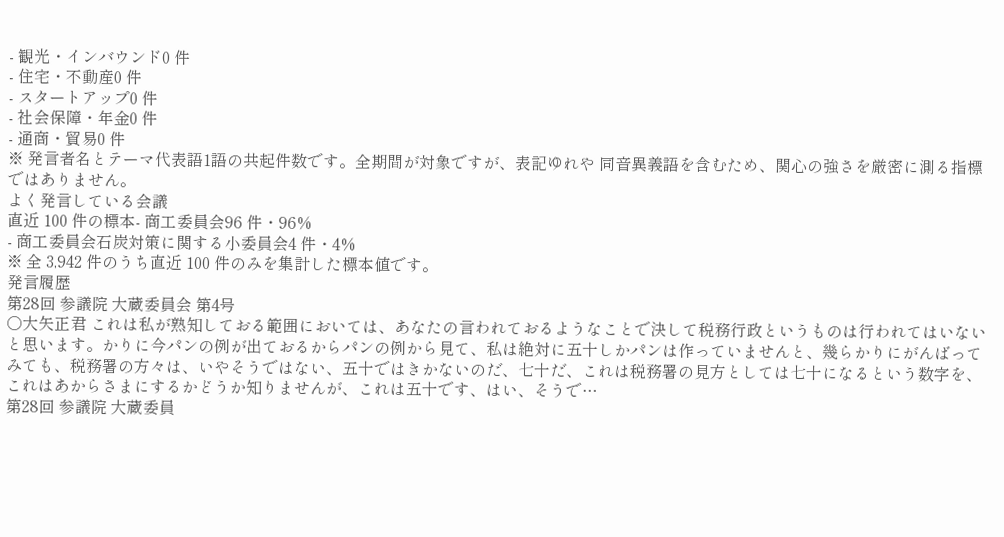- 観光・インバウンド0 件
- 住宅・不動産0 件
- スタートアップ0 件
- 社会保障・年金0 件
- 通商・貿易0 件
※ 発言者名とテーマ代表語1語の共起件数です。全期間が対象ですが、表記ゆれや 同音異義語を含むため、関心の強さを厳密に測る指標ではありません。
よく発言している会議
直近 100 件の標本- 商工委員会96 件・96%
- 商工委員会石炭対策に関する小委員会4 件・4%
※ 全 3,942 件のうち直近 100 件のみを集計した標本値です。
発言履歴
第28回 参議院 大蔵委員会 第4号
○大矢正君 これは私が熟知しておる範囲においては、あなたの言われておるようなことで決して税務行政というものは行われてはいないと思います。かりに今パンの例が出ておるからパンの例から見て、私は絶対に五十しかパンは作っていませんと、幾らかりにがんばってみても、税務署の方々は、いやそうではない、五十ではきかないのだ、七十だ、これは税務署の見方としては七十になるという数字を、これはあからさまにするかどうか知りませんが、これは五十です、はい、そうで…
第28回 参議院 大蔵委員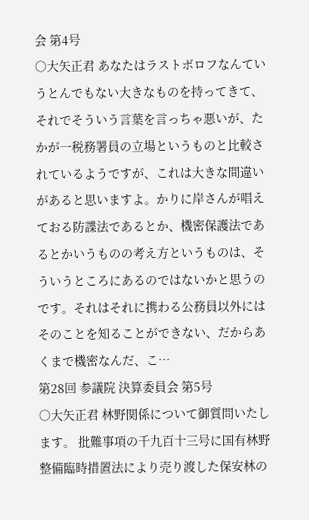会 第4号
○大矢正君 あなたはラストボロフなんていうとんでもない大きなものを持ってきて、それでそういう言葉を言っちゃ悪いが、たかが一税務署員の立場というものと比較されているようですが、これは大きな間違いがあると思いますよ。かりに岸さんが唱えておる防諜法であるとか、機密保護法であるとかいうものの考え方というものは、そういうところにあるのではないかと思うのです。それはそれに携わる公務員以外にはそのことを知ることができない、だからあくまで機密なんだ、こ…
第28回 参議院 決算委員会 第5号
○大矢正君 林野関係について御質問いたします。 批難事項の千九百十三号に国有林野整備臨時措置法により売り渡した保安林の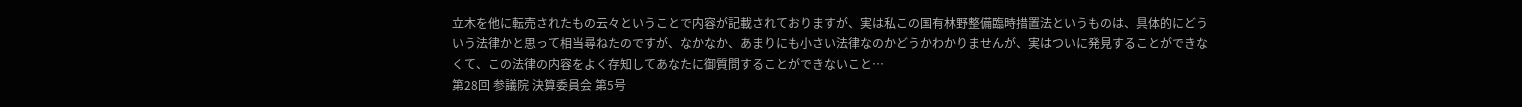立木を他に転売されたもの云々ということで内容が記載されておりますが、実は私この国有林野整備臨時措置法というものは、具体的にどういう法律かと思って相当尋ねたのですが、なかなか、あまりにも小さい法律なのかどうかわかりませんが、実はついに発見することができなくて、この法律の内容をよく存知してあなたに御質問することができないこと…
第28回 参議院 決算委員会 第5号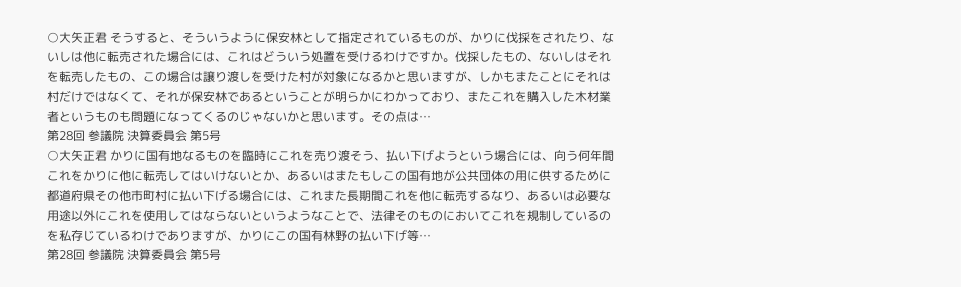○大矢正君 そうすると、そういうように保安林として指定されているものが、かりに伐採をされたり、ないしは他に転売された場合には、これはどういう処置を受けるわけですか。伐採したもの、ないしはそれを転売したもの、この場合は譲り渡しを受けた村が対象になるかと思いますが、しかもまたことにそれは村だけではなくて、それが保安林であるということが明らかにわかっており、またこれを購入した木材業者というものも問題になってくるのじゃないかと思います。その点は…
第28回 参議院 決算委員会 第5号
○大矢正君 かりに国有地なるものを臨時にこれを売り渡そう、払い下げようという場合には、向う何年間これをかりに他に転売してはいけないとか、あるいはまたもしこの国有地が公共団体の用に供するために都道府県その他市町村に払い下げる場合には、これまた長期間これを他に転売するなり、あるいは必要な用途以外にこれを使用してはならないというようなことで、法律そのものにおいてこれを規制しているのを私存じているわけでありますが、かりにこの国有林野の払い下げ等…
第28回 参議院 決算委員会 第5号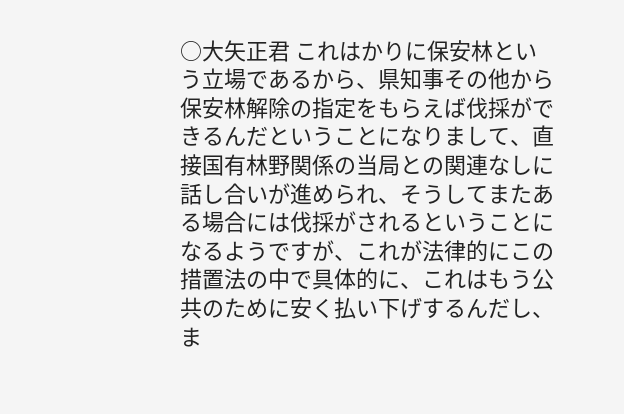○大矢正君 これはかりに保安林という立場であるから、県知事その他から保安林解除の指定をもらえば伐採ができるんだということになりまして、直接国有林野関係の当局との関連なしに話し合いが進められ、そうしてまたある場合には伐採がされるということになるようですが、これが法律的にこの措置法の中で具体的に、これはもう公共のために安く払い下げするんだし、ま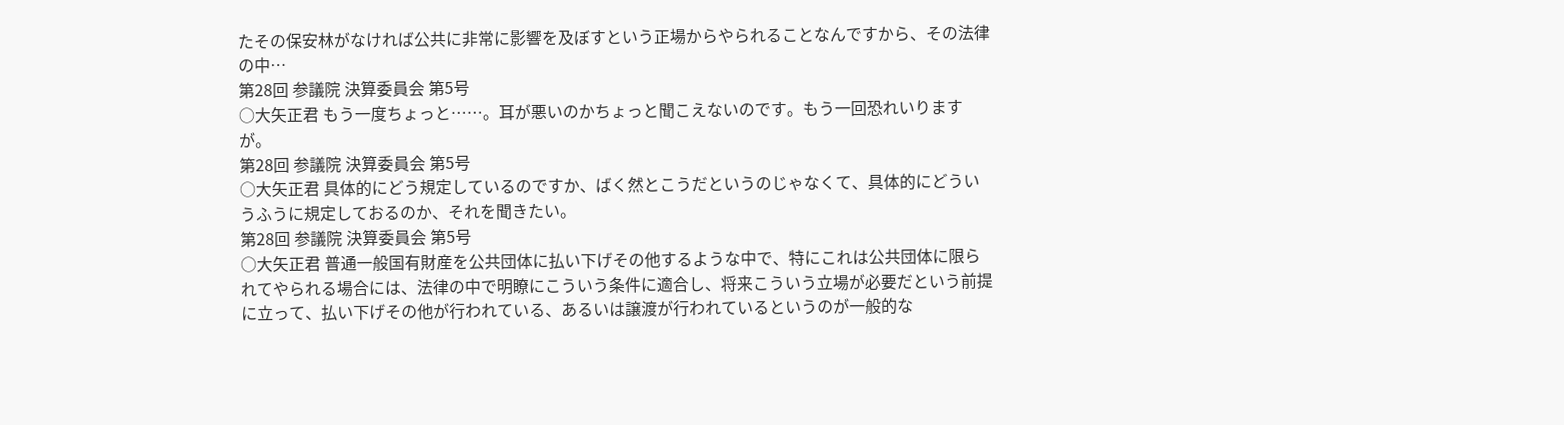たその保安林がなければ公共に非常に影響を及ぼすという正場からやられることなんですから、その法律の中…
第28回 参議院 決算委員会 第5号
○大矢正君 もう一度ちょっと……。耳が悪いのかちょっと聞こえないのです。もう一回恐れいりますが。
第28回 参議院 決算委員会 第5号
○大矢正君 具体的にどう規定しているのですか、ばく然とこうだというのじゃなくて、具体的にどういうふうに規定しておるのか、それを聞きたい。
第28回 参議院 決算委員会 第5号
○大矢正君 普通一般国有財産を公共団体に払い下げその他するような中で、特にこれは公共団体に限られてやられる場合には、法律の中で明瞭にこういう条件に適合し、将来こういう立場が必要だという前提に立って、払い下げその他が行われている、あるいは譲渡が行われているというのが一般的な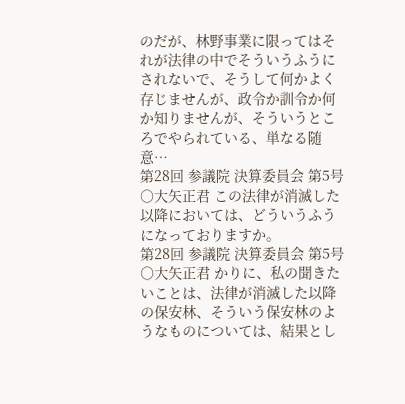のだが、林野事業に限ってはそれが法律の中でそういうふうにされないで、そうして何かよく存じませんが、政令か訓令か何か知りませんが、そういうところでやられている、単なる随意…
第28回 参議院 決算委員会 第5号
○大矢正君 この法律が消滅した以降においては、どういうふうになっておりますか。
第28回 参議院 決算委員会 第5号
○大矢正君 かりに、私の聞きたいことは、法律が消滅した以降の保安林、そういう保安林のようなものについては、結果とし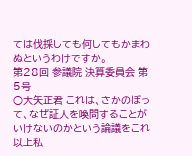ては伐採しても何してもかまわぬというわけですか。
第28回 参議院 決算委員会 第5号
○大矢正君 これは、さかのぼって、なぜ証人を喚問することがいけないのかという論議をこれ以上私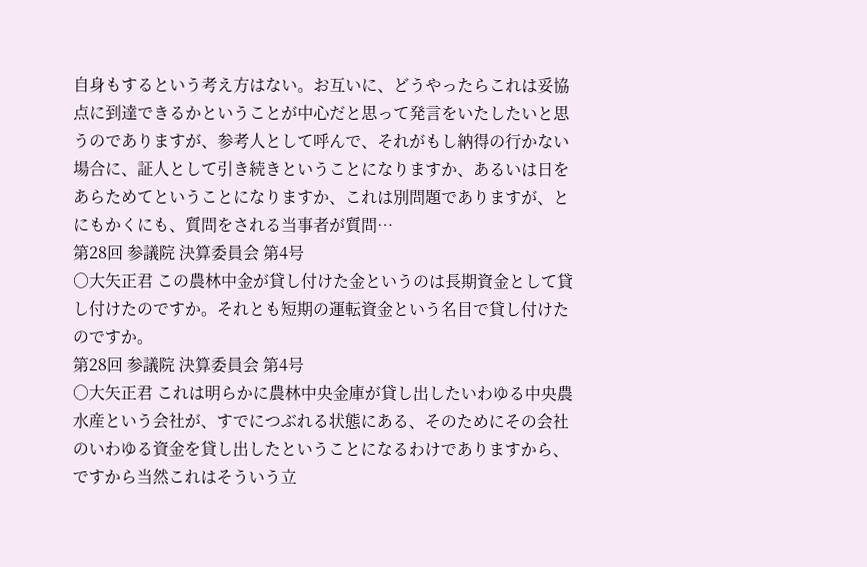自身もするという考え方はない。お互いに、どうやったらこれは妥協点に到達できるかということが中心だと思って発言をいたしたいと思うのでありますが、参考人として呼んで、それがもし納得の行かない場合に、証人として引き続きということになりますか、あるいは日をあらためてということになりますか、これは別問題でありますが、とにもかくにも、質問をされる当事者が質問…
第28回 参議院 決算委員会 第4号
○大矢正君 この農林中金が貸し付けた金というのは長期資金として貸し付けたのですか。それとも短期の運転資金という名目で貸し付けたのですか。
第28回 参議院 決算委員会 第4号
○大矢正君 これは明らかに農林中央金庫が貸し出したいわゆる中央農水産という会社が、すでにつぶれる状態にある、そのためにその会社のいわゆる資金を貸し出したということになるわけでありますから、ですから当然これはそういう立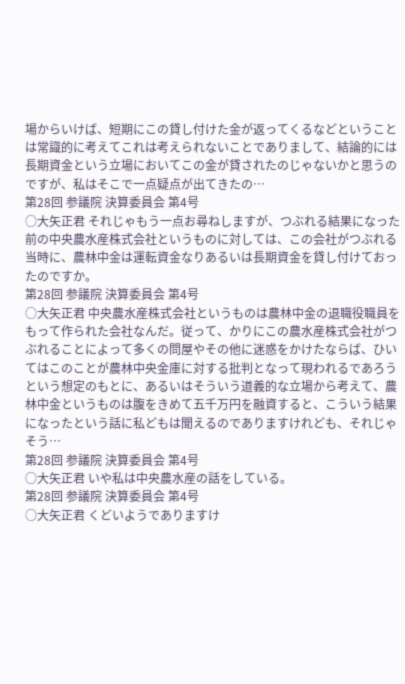場からいけば、短期にこの貸し付けた金が返ってくるなどということは常識的に考えてこれは考えられないことでありまして、結論的には長期資金という立場においてこの金が貸されたのじゃないかと思うのですが、私はそこで一点疑点が出てきたの…
第28回 参議院 決算委員会 第4号
○大矢正君 それじゃもう一点お尋ねしますが、つぶれる結果になった前の中央農水産株式会社というものに対しては、この会社がつぶれる当時に、農林中金は運転資金なりあるいは長期資金を貸し付けておったのですか。
第28回 参議院 決算委員会 第4号
○大矢正君 中央農水産株式会社というものは農林中金の退職役職員をもって作られた会社なんだ。従って、かりにこの農水産株式会社がつぶれることによって多くの問屋やその他に迷惑をかけたならば、ひいてはこのことが農林中央金庫に対する批判となって現われるであろうという想定のもとに、あるいはそういう道義的な立場から考えて、農林中金というものは腹をきめて五千万円を融資すると、こういう結果になったという話に私どもは聞えるのでありますけれども、それじゃそう…
第28回 参議院 決算委員会 第4号
○大矢正君 いや私は中央農水産の話をしている。
第28回 参議院 決算委員会 第4号
○大矢正君 くどいようでありますけ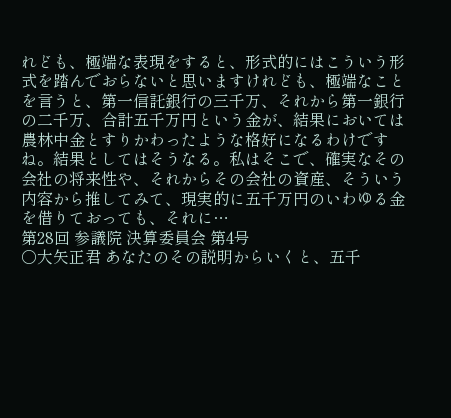れども、極端な表現をすると、形式的にはこういう形式を踏んでおらないと思いますけれども、極端なことを言うと、第一信託銀行の三千万、それから第一銀行の二千万、合計五千万円という金が、結果においては農林中金とすりかわったような格好になるわけですね。結果としてはそうなる。私はそこで、確実なその会社の将来性や、それからその会社の資産、そういう内容から推してみて、現実的に五千万円のいわゆる金を借りておっても、それに…
第28回 参議院 決算委員会 第4号
○大矢正君 あなたのその説明からいくと、五千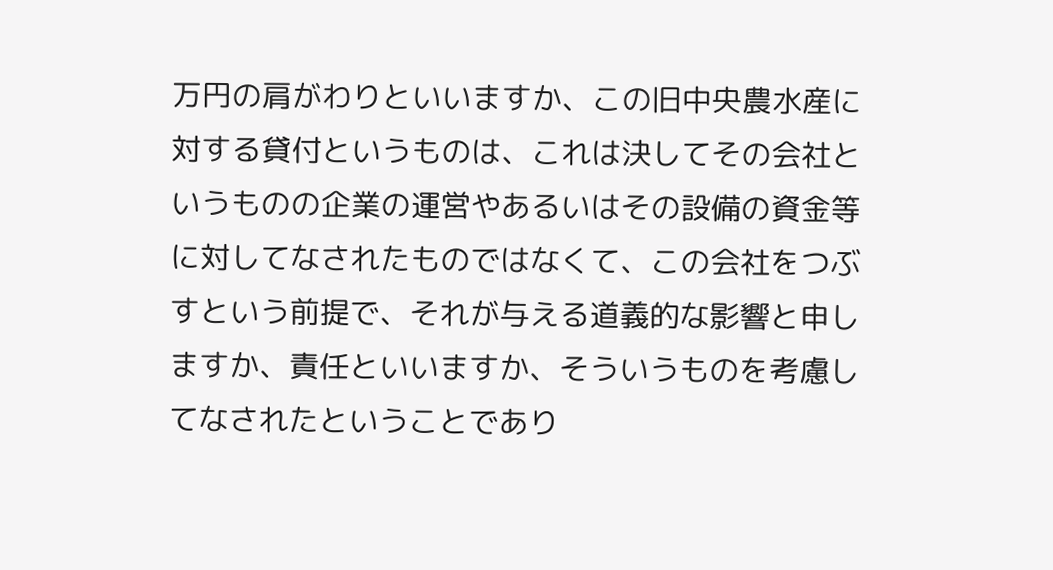万円の肩がわりといいますか、この旧中央農水産に対する貸付というものは、これは決してその会社というものの企業の運営やあるいはその設備の資金等に対してなされたものではなくて、この会社をつぶすという前提で、それが与える道義的な影響と申しますか、責任といいますか、そういうものを考慮してなされたということであり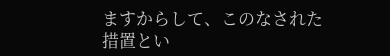ますからして、このなされた措置とい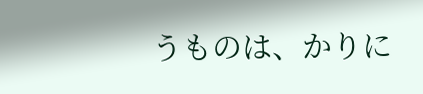うものは、かりに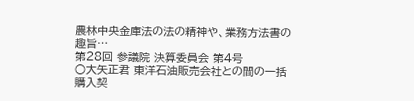農林中央金庫法の法の精神や、業務方法書の趣旨…
第28回 参議院 決算委員会 第4号
○大矢正君 東洋石油販売会社との間の一括購入契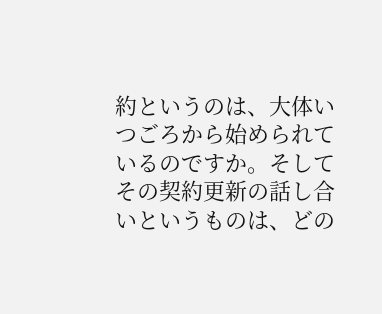約というのは、大体いつごろから始められているのですか。そしてその契約更新の話し合いというものは、どの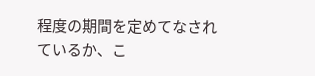程度の期間を定めてなされているか、こ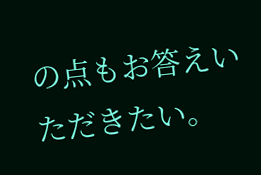の点もお答えいただきたい。